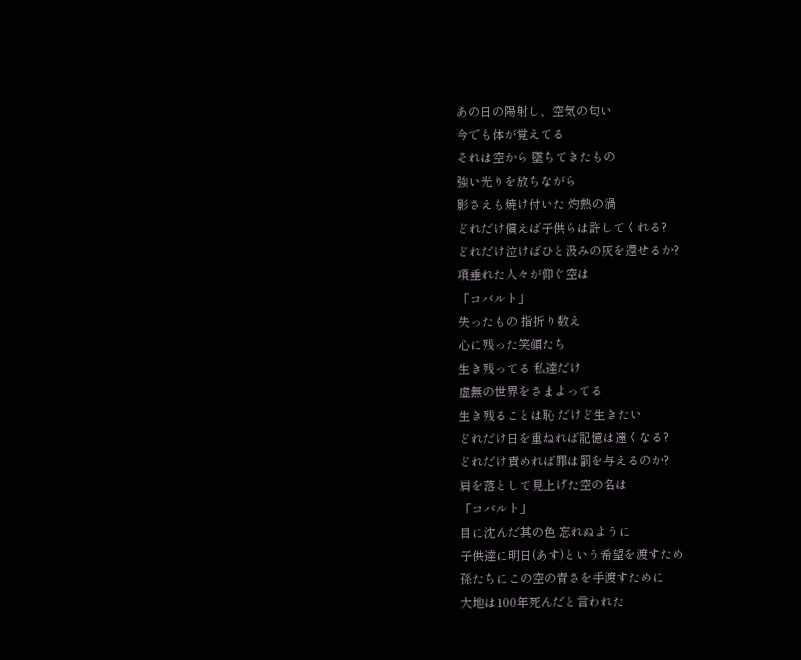あの日の陽射し、空気の匂い
今でも体が覚えてる
それは空から 墜ちてきたもの
強い光りを放ちながら
影さえも焼け付いた 灼熱の渦
どれだけ償えば子供らは許してくれる?
どれだけ泣けばひと汲みの灰を還せるか?
項垂れた人々が仰ぐ空は
「コバルト」
失ったもの 指折り数え
心に残った笑顔たち
生き残ってる 私達だけ
虚無の世界をさまよってる
生き残ることは恥 だけど生きたい
どれだけ日を重ねれば記憶は遠くなる?
どれだけ責めれば罪は罰を与えるのか?
肩を落として見上げた空の名は
「コバルト」
目に沈んだ其の色 忘れぬように
子供達に明日(あす)という希望を渡すため
孫たちにこの空の青さを手渡すために
大地は100年死んだと言われた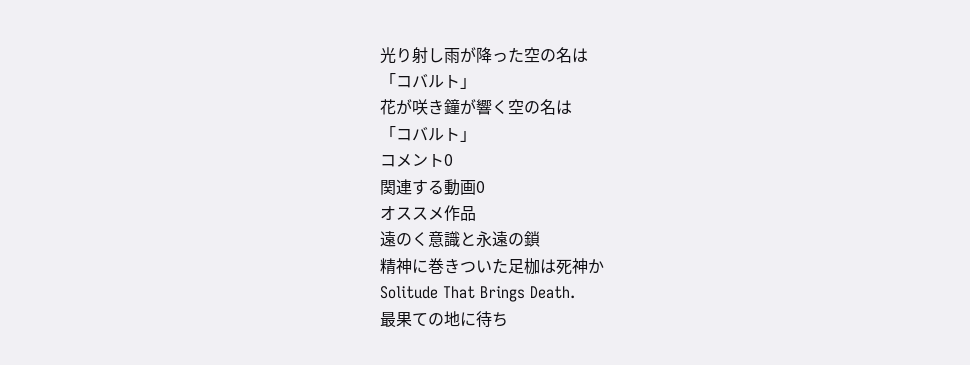光り射し雨が降った空の名は
「コバルト」
花が咲き鐘が響く空の名は
「コバルト」
コメント0
関連する動画0
オススメ作品
遠のく意識と永遠の鎖
精神に巻きついた足枷は死神か
Solitude That Brings Death.
最果ての地に待ち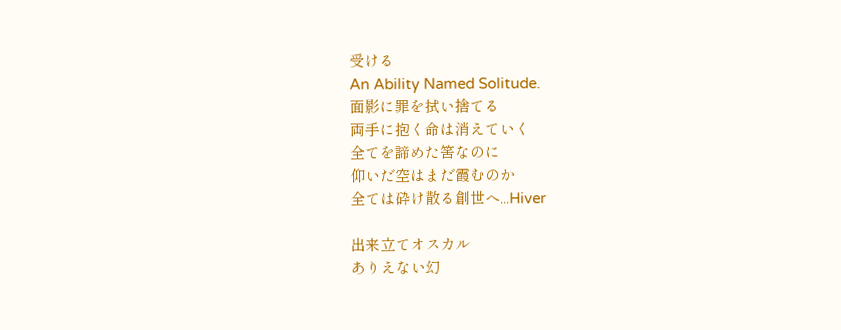受ける
An Ability Named Solitude.
面影に罪を拭い捨てる
両手に抱く命は消えていく
全てを諦めた筈なのに
仰いだ空はまだ霞むのか
全ては砕け散る創世へ...Hiver

出来立てオスカル
ありえない幻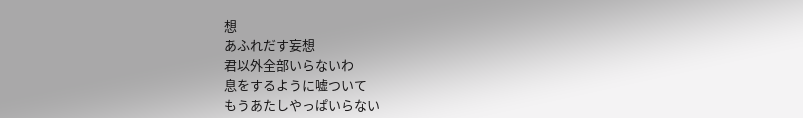想
あふれだす妄想
君以外全部いらないわ
息をするように嘘ついて
もうあたしやっぱいらない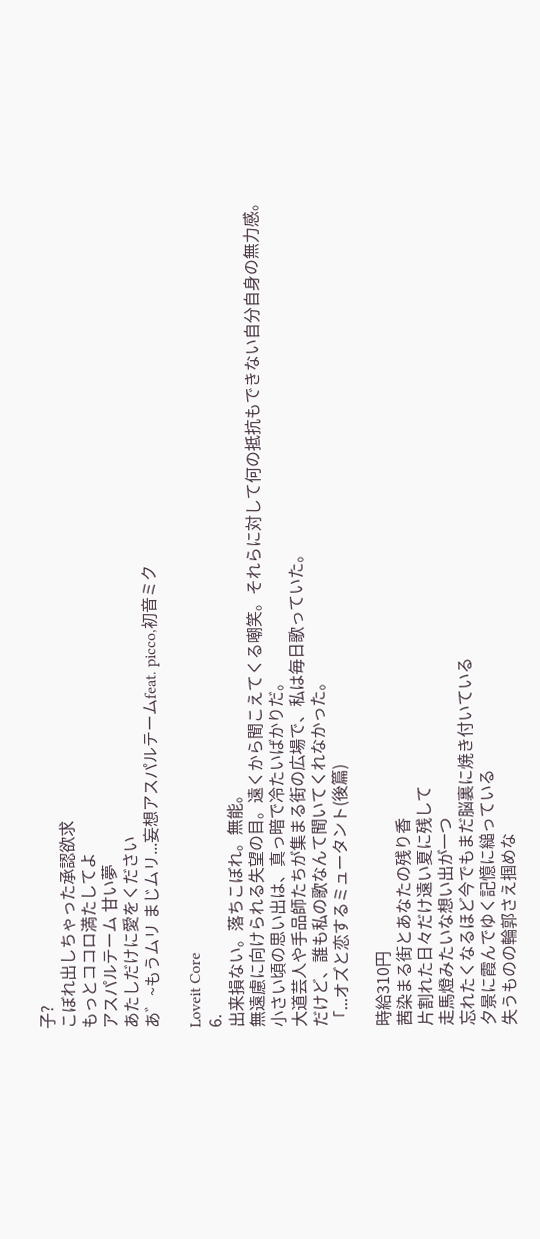子?
こぼれ出しちゃった承認欲求
もっとココロ満たしてよ
アスパルテーム 甘い夢
あたしだけに愛をください
あ゛~もうムリ まじムリ...妄想アスパルテームfeat. picco,初音ミク

Loveit Core
6.
出来損ない。落ちこぼれ。無能。
無遠慮に向けられる失望の目。遠くから聞こえてくる嘲笑。それらに対して何の抵抗もできない自分自身の無力感。
小さい頃の思い出は、真っ暗で冷たいばかりだ。
大道芸人や手品師たちが集まる街の広場で、私は毎日歌っていた。
だけど、誰も私の歌なんて聞いてくれなかった。
「...オズと恋するミュータント(後篇)

時給310円
茜染まる街とあなたの残り香
片割れた日々だけ遠い夏に残して
走馬燈みたいな想い出が一つ
忘れたくなるほど今でもまだ脳裏に焼き付いている
夕景に霞んでゆく記憶に縋っている
失うものの輪郭さえ掴めな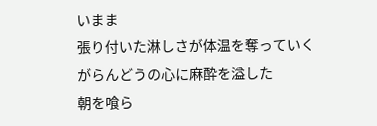いまま
張り付いた淋しさが体温を奪っていく
がらんどうの心に麻酔を溢した
朝を喰ら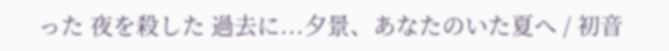った 夜を殺した 過去に...夕景、あなたのいた夏へ / 初音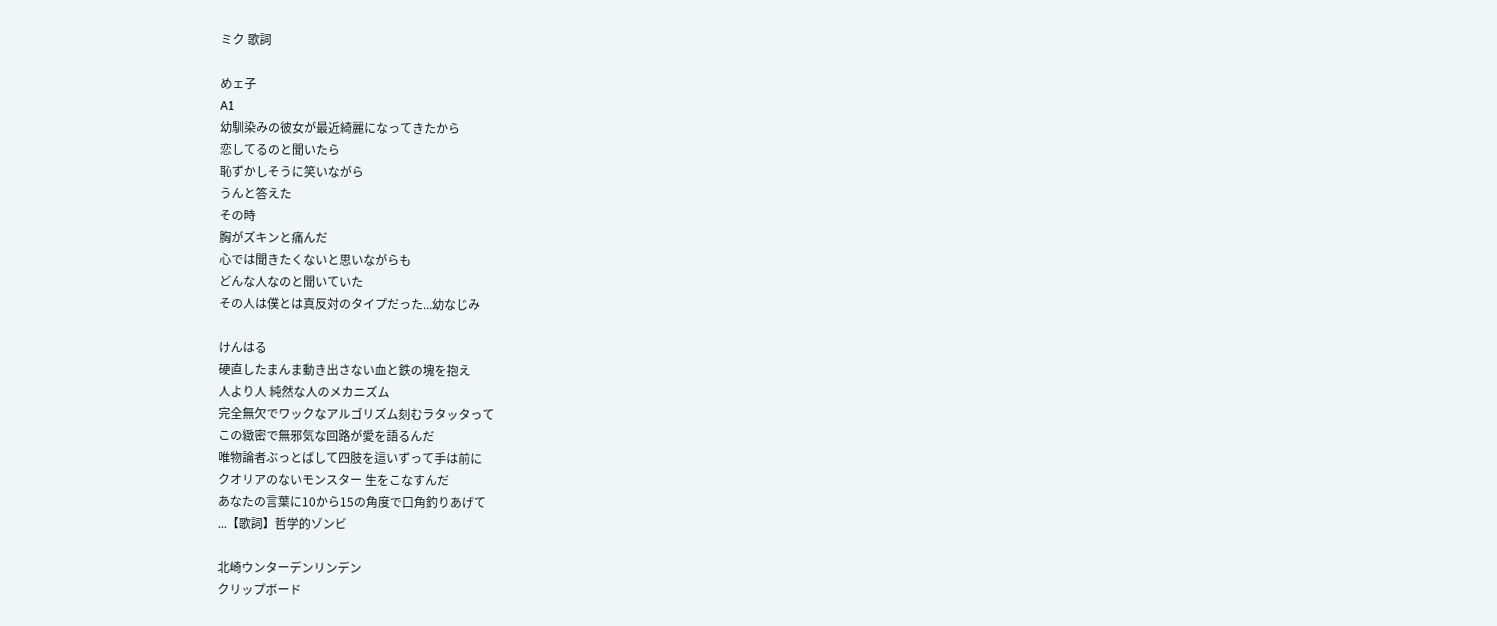ミク 歌詞

めェ子
A1
幼馴染みの彼女が最近綺麗になってきたから
恋してるのと聞いたら
恥ずかしそうに笑いながら
うんと答えた
その時
胸がズキンと痛んだ
心では聞きたくないと思いながらも
どんな人なのと聞いていた
その人は僕とは真反対のタイプだった...幼なじみ

けんはる
硬直したまんま動き出さない血と鉄の塊を抱え
人より人 純然な人のメカニズム
完全無欠でワックなアルゴリズム刻むラタッタって
この緻密で無邪気な回路が愛を語るんだ
唯物論者ぶっとばして四肢を這いずって手は前に
クオリアのないモンスター 生をこなすんだ
あなたの言葉に10から15の角度で口角釣りあげて
...【歌詞】哲学的ゾンビ

北崎ウンターデンリンデン
クリップボード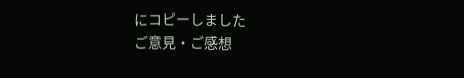にコピーしました
ご意見・ご感想